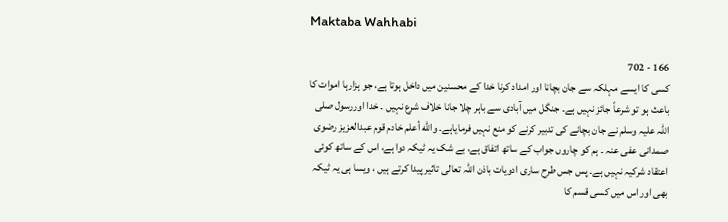Maktaba Wahhabi

166 - 702
کسی کا ایسے مہلکہ سے جان بچانا اور امداد کرنا خدا کے محسنین میں داخل ہوتا ہے، جو ہزارہا اموات کا باعث ہو تو شرعاً جائز نہیں ہے۔ جنگل میں آبادی سے باہر چلا جانا خلاف شرع نہیں ۔ خدا اوررسول صلی اللہ علیہ وسلم نے جان بچانے کی تدبیر کرنے کو منع نہیں فرمایاہے۔ واللّٰه أعلم خادم قوم عبدالعزیز رضوی صمدانی عفی عنہ ۔ ہم کو چاروں جواب کے ساتھ اتفاق ہے، بے شک یہ ٹیکہ دوا ہے، اس کے ساتھ کوئی اعتقاد شرکیہ نہیں ہے۔ پس جس طرح ساری ادویات باذن اللہ تعالی تاثیر پیدا کرتے ہیں ، ویسا ہی یہ ٹیکہ بھی اور اس میں کسی قسم کا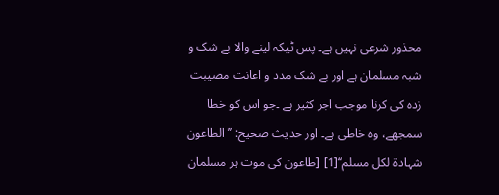محذور شرعی نہیں ہے۔ پس ٹیکہ لینے والا بے شک و شبہ مسلمان ہے اور بے شک مدد و اعانت مصیبت زدہ کی کرنا موجب اجر کثیر ہے ۔جو اس کو خطا سمجھے، وہ خاطی ہے۔ اور حدیث صحیح: ’’الطاعون شہادۃ لکل مسلم‘‘[1] [طاعون کی موت ہر مسلمان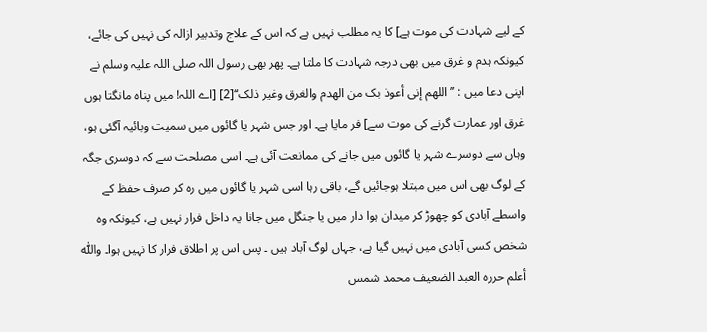کے لیے شہادت کی موت ہے] کا یہ مطلب نہیں ہے کہ اس کے علاج وتدبیر ازالہ کی نہیں کی جائے، کیونکہ ہدم و غرق میں بھی درجہ شہادت کا ملتا ہے۔ پھر بھی رسول اللہ صلی اللہ علیہ وسلم نے اپنی دعا میں : ’’اللھم إنی أعوذ بک من الھدم والغرق وغیر ذلک‘‘[2] [اے اللہ! میں پناہ مانگتا ہوں غرق اور عمارت گرنے کی موت سے] فر مایا ہے۔ اور جس شہر یا گائوں میں سمیت وبائیہ آگئی ہو، وہاں سے دوسرے شہر یا گائوں میں جانے کی ممانعت آئی ہے۔ اسی مصلحت سے کہ دوسری جگہ کے لوگ بھی اس میں مبتلا ہوجائیں گے، باقی رہا اسی شہر یا گائوں میں رہ کر صرف حفظ کے واسطے آبادی کو چھوڑ کر میدان ہوا دار میں یا جنگل میں جانا یہ داخل فرار نہیں ہے، کیونکہ وہ شخص کسی آبادی میں نہیں گیا ہے، جہاں لوگ آباد ہیں ۔ پس اس پر اطلاق فرار کا نہیں ہوا۔ واللّٰه أعلم حررہ العبد الضعیف محمد شمس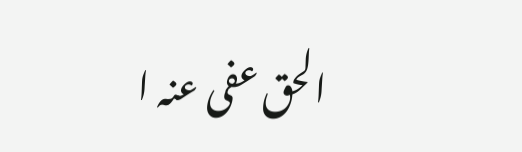الحق عفی عنہ ا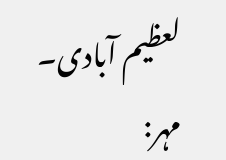لعظیم آبادی۔ مہر: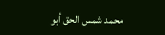محمد شمس الحق أبو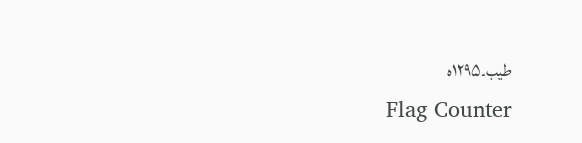طیب۔۱۲۹۵ہ
Flag Counter